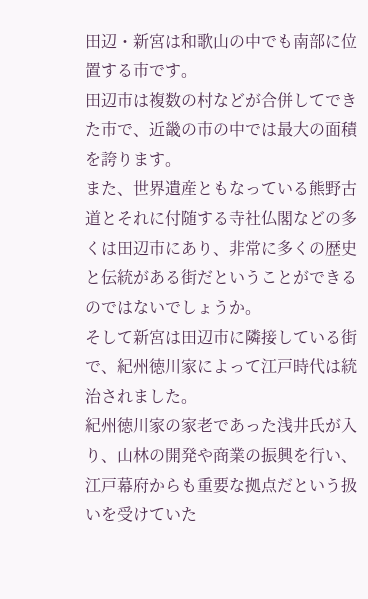田辺・新宮は和歌山の中でも南部に位置する市です。
田辺市は複数の村などが合併してできた市で、近畿の市の中では最大の面積を誇ります。
また、世界遺産ともなっている熊野古道とそれに付随する寺社仏閣などの多くは田辺市にあり、非常に多くの歴史と伝統がある街だということができるのではないでしょうか。
そして新宮は田辺市に隣接している街で、紀州徳川家によって江戸時代は統治されました。
紀州徳川家の家老であった浅井氏が入り、山林の開発や商業の振興を行い、江戸幕府からも重要な拠点だという扱いを受けていた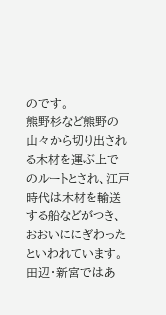のです。
熊野杉など熊野の山々から切り出される木材を運ぶ上でのルートとされ、江戸時代は木材を輸送する船などがつき、おおいににぎわったといわれています。
田辺・新宮ではあ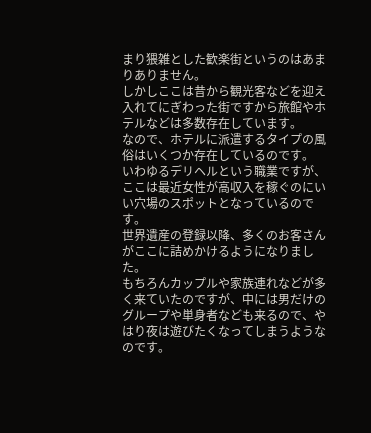まり猥雑とした歓楽街というのはあまりありません。
しかしここは昔から観光客などを迎え入れてにぎわった街ですから旅館やホテルなどは多数存在しています。
なので、ホテルに派遣するタイプの風俗はいくつか存在しているのです。
いわゆるデリヘルという職業ですが、ここは最近女性が高収入を稼ぐのにいい穴場のスポットとなっているのです。
世界遺産の登録以降、多くのお客さんがここに詰めかけるようになりました。
もちろんカップルや家族連れなどが多く来ていたのですが、中には男だけのグループや単身者なども来るので、やはり夜は遊びたくなってしまうようなのです。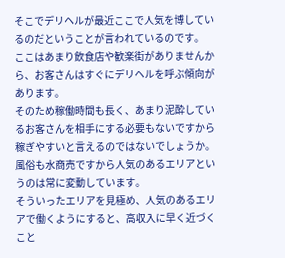そこでデリヘルが最近ここで人気を博しているのだということが言われているのです。
ここはあまり飲食店や歓楽街がありませんから、お客さんはすぐにデリヘルを呼ぶ傾向があります。
そのため稼働時間も長く、あまり泥酔しているお客さんを相手にする必要もないですから稼ぎやすいと言えるのではないでしょうか。
風俗も水商売ですから人気のあるエリアというのは常に変動しています。
そういったエリアを見極め、人気のあるエリアで働くようにすると、高収入に早く近づくこと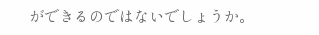ができるのではないでしょうか。